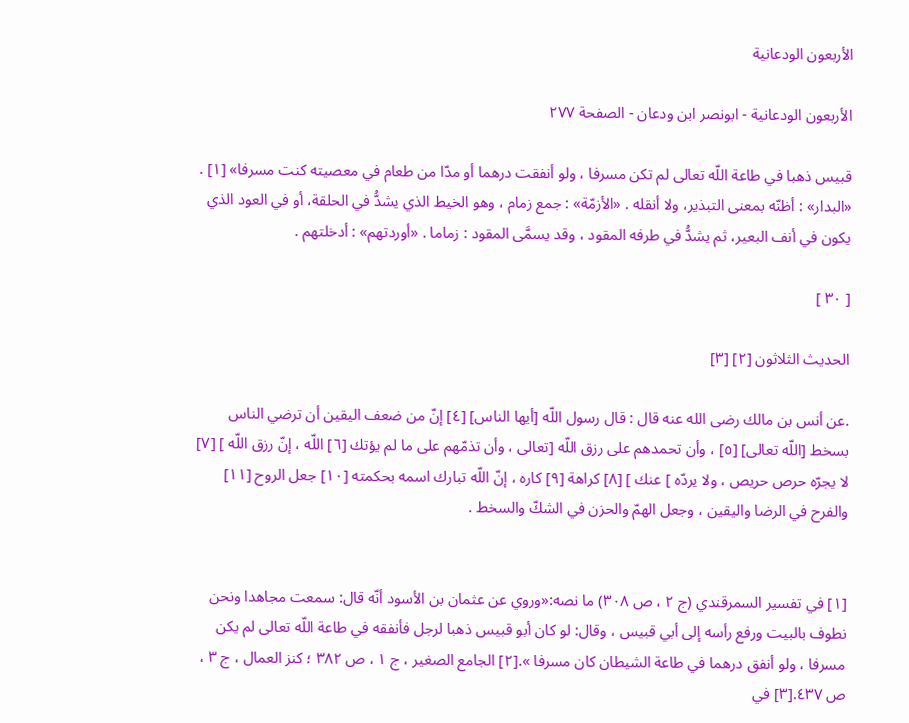الأربعون الودعانية

الأربعون الودعانية - ابونصر ابن ودعان - الصفحة ٢٧٧

قبيس ذهبا في طاعة اللّه تعالى لم تكن مسرفا ، ولو أنفقت درهما أو مدّا من طعام في معصيته كنت مسرفا» [١] . «البدار» : أظنّه بمعنى التبذير، ولا أنقله . «الأزمّة» : جمع زمام ، وهو الخيط الذي يشدُّ في الحلقة، أو في العود الذي يكون في أنف البعير، ثم يشدُّ في طرفه المقود ، وقد يسمَّى المقود : زماما . «أوردتهم» : أدخلتهم .

[ ٣٠ ]

الحديث الثلاثون [٢] [٣]

.عن أنس بن مالك رضى الله عنه قال : قال رسول اللّه [أيها الناس] [٤] إنّ من ضعف اليقين أن ترضي الناس بسخط [اللّه تعالى] [٥] ، وأن تحمدهم على رزق اللّه [تعالى ، وأن تذمّهم على ما لم يؤتك [٦] اللّه ، إنّ رزق اللّه ] [٧] لا يجرّه حرص حريص ، ولا يردّه ] عنك ] [٨] كراهة [٩] كاره ، إنّ اللّه تبارك اسمه بحكمته [١٠] جعل الروح [١١] والفرح في الرضا واليقين ، وجعل الهمّ والحزن في الشكّ والسخط .


[١] في تفسير السمرقندي (ج ٢ ، ص ٣٠٨) ما نصه:«وروي عن عثمان بن الأسود أنّه قال: سمعت مجاهدا ونحن نطوف بالبيت ورفع رأسه إلى أبي قبيس ، وقال: لو كان أبو قبيس ذهبا لرجل فأنفقه في طاعة اللّه تعالى لم يكن مسرفا ، ولو أنفق درهما في طاعة الشيطان كان مسرفا ».[٢] الجامع الصغير ، ج ١ ، ص ٣٨٢ ؛ كنز العمال ، ج ٣ ، ص ٤٣٧.[٣] في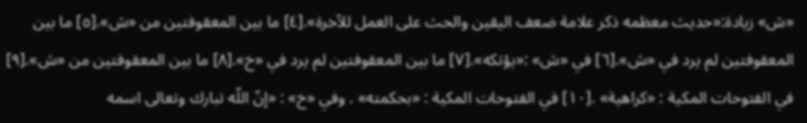«ش» زيادة:«حديث معظمه ذكر علامة ضعف اليقين والحث على العمل للآخرة».[٤] ما بين المعقوفتين من «ش».[٥] ما بين المعقوفتين لم يرد في «ش».[٦] في «ش» :«يؤتكه».[٧] ما بين المعقوفتين لم يرد في «خ».[٨] ما بين المعقوفتين من «ش».[٩] في الفتوحات المكية : «كراهية» .[١٠] في الفتوحات المكية : «بحكمته» . وفي «خ» : «إنّ اللّه تبارك وتعالى اسمه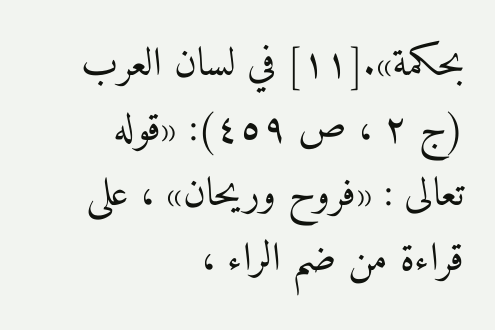بحكمة».[١١] في لسان العرب (ج ٢ ، ص ٤٥٩): «قوله تعالى : «فروح وريحان» ، على قراءة من ضم الراء ،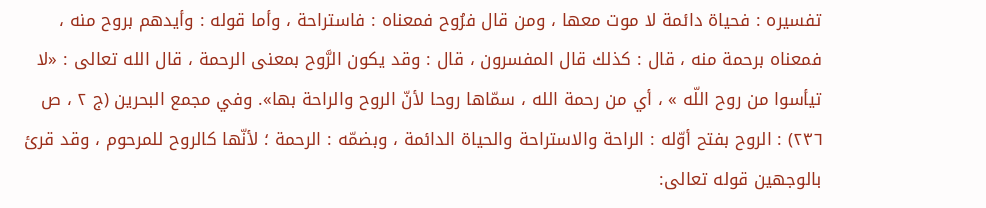تفسيره : فحياة دائمة لا موت معها ، ومن قال فرُوح فمعناه : فاستراحة ، وأما قوله : وأيدهم بروح منه ، فمعناه برحمة منه ، قال : كذلك قال المفسرون ، قال : وقد يكون الرَّوح بمعنى الرحمة ، قال الله تعالى : «لا تيأسوا من روح اللّه » ، أي من رحمة الله ، سمّاها روحا لأنّ الروح والراحة بها». وفي مجمع البحرين (ج ٢ ، ص ٢٣٦) : الروح بفتح أوّله : الراحة والاستراحة والحياة الدائمة ، وبضمّه : الرحمة ؛ لأنّها كالروح للمرحوم ، وقد قرئ بالوجهين قوله تعالى: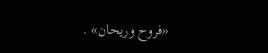«فروح وريحان» .